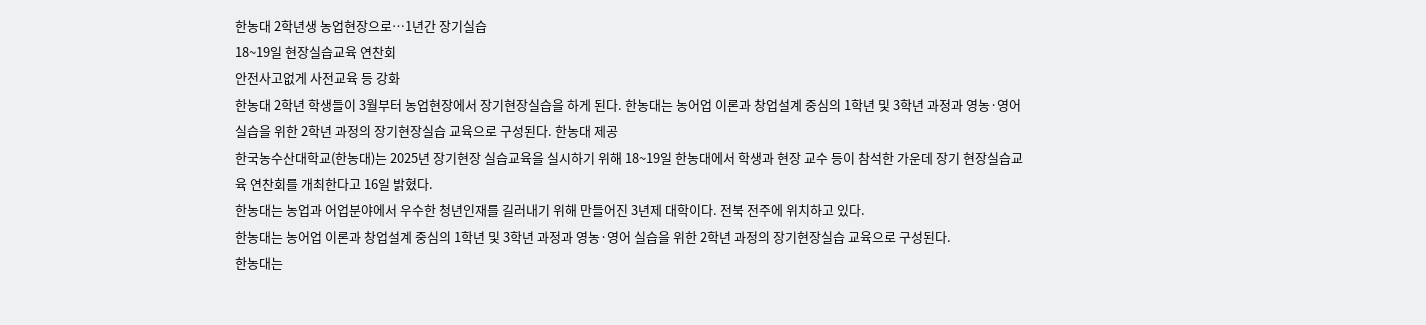한농대 2학년생 농업현장으로…1년간 장기실습
18~19일 현장실습교육 연찬회
안전사고없게 사전교육 등 강화
한농대 2학년 학생들이 3월부터 농업현장에서 장기현장실습을 하게 된다. 한농대는 농어업 이론과 창업설계 중심의 1학년 및 3학년 과정과 영농·영어 실습을 위한 2학년 과정의 장기현장실습 교육으로 구성된다. 한농대 제공
한국농수산대학교(한농대)는 2025년 장기현장 실습교육을 실시하기 위해 18~19일 한농대에서 학생과 현장 교수 등이 참석한 가운데 장기 현장실습교육 연찬회를 개최한다고 16일 밝혔다.
한농대는 농업과 어업분야에서 우수한 청년인재를 길러내기 위해 만들어진 3년제 대학이다. 전북 전주에 위치하고 있다.
한농대는 농어업 이론과 창업설계 중심의 1학년 및 3학년 과정과 영농·영어 실습을 위한 2학년 과정의 장기현장실습 교육으로 구성된다.
한농대는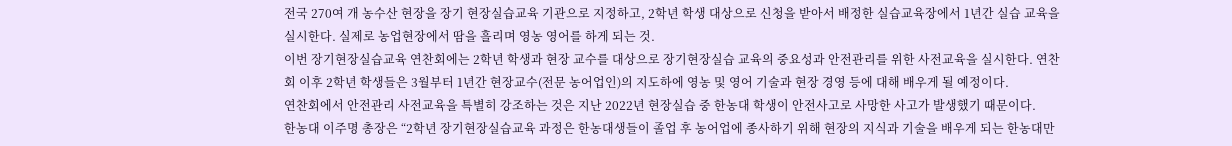전국 270여 개 농수산 현장을 장기 현장실습교육 기관으로 지정하고, 2학년 학생 대상으로 신청을 받아서 배정한 실습교육장에서 1년간 실습 교육을 실시한다. 실제로 농업현장에서 땀을 흘리며 영농 영어를 하게 되는 것.
이번 장기현장실습교육 연찬회에는 2학년 학생과 현장 교수를 대상으로 장기현장실습 교육의 중요성과 안전관리를 위한 사전교육을 실시한다. 연찬회 이후 2학년 학생들은 3월부터 1년간 현장교수(전문 농어업인)의 지도하에 영농 및 영어 기술과 현장 경영 등에 대해 배우게 될 예정이다.
연찬회에서 안전관리 사전교육을 특별히 강조하는 것은 지난 2022년 현장실습 중 한농대 학생이 안전사고로 사망한 사고가 발생했기 때문이다.
한농대 이주명 총장은 “2학년 장기현장실습교육 과정은 한농대생들이 졸업 후 농어업에 종사하기 위해 현장의 지식과 기술을 배우게 되는 한농대만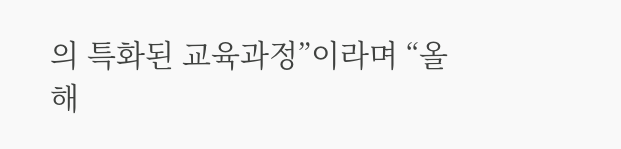의 특화된 교육과정”이라며 “올해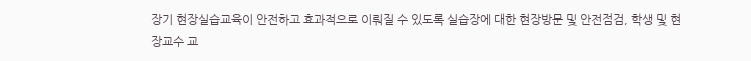장기 현장실습교육이 안전하고 효과적으로 이뤄질 수 있도록 실습장에 대한 현장방문 및 안전점검, 학생 및 현장교수 교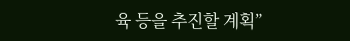육 등을 추진할 계획”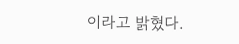이라고 밝혔다.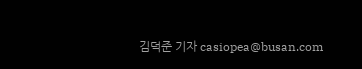김덕준 기자 casiopea@busan.com